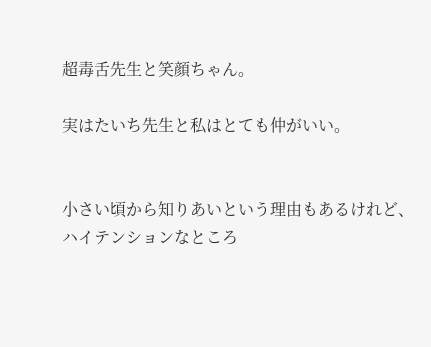超毒舌先生と笑顔ちゃん。

実はたいち先生と私はとても仲がいい。


小さい頃から知りあいという理由もあるけれど、ハイテンションなところ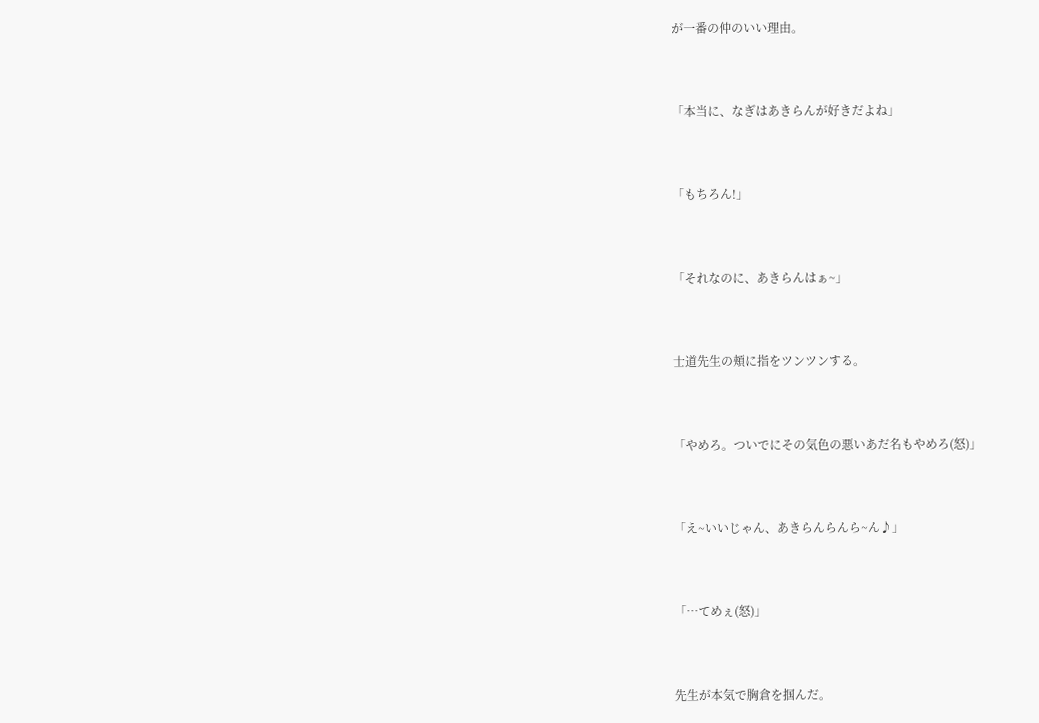が一番の仲のいい理由。


「本当に、なぎはあきらんが好きだよね」


「もちろん!」


「それなのに、あきらんはぁ~」


士道先生の頬に指をツンツンする。


「やめろ。ついでにその気色の悪いあだ名もやめろ(怒)」


「え~いいじゃん、あきらんらんら~ん♪」


「…てめぇ(怒)」


先生が本気で胸倉を掴んだ。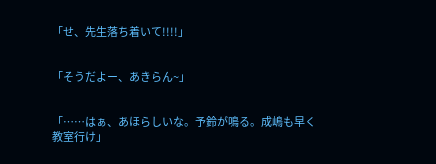「せ、先生落ち着いて!!!!」


「そうだよー、あきらん~」


「……はぁ、あほらしいな。予鈴が鳴る。成嶋も早く教室行け」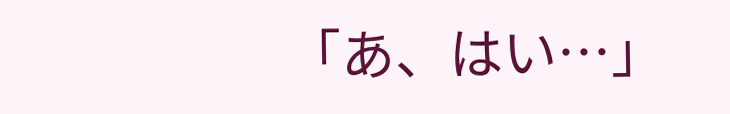「あ、はい…」